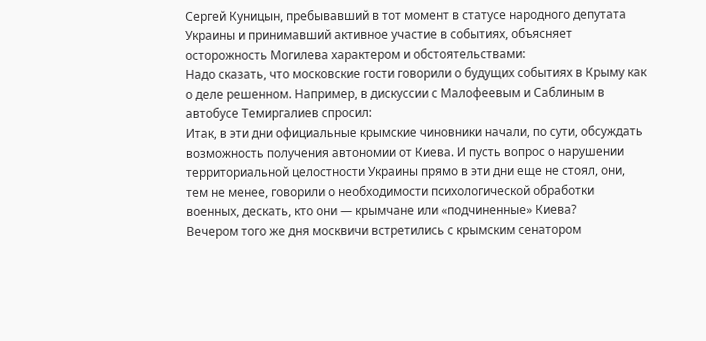Сергей Куницын, пребывавший в тот момент в статусе народного депутата Украины и принимавший активное участие в событиях, объясняет осторожность Могилева характером и обстоятельствами:
Надо сказать, что московские гости говорили о будущих событиях в Крыму как о деле решенном. Например, в дискуссии с Малофеевым и Саблиным в автобусе Темиргалиев спросил:
Итак, в эти дни официальные крымские чиновники начали, по сути, обсуждать возможность получения автономии от Киева. И пусть вопрос о нарушении территориальной целостности Украины прямо в эти дни еще не стоял, они, тем не менее, говорили о необходимости психологической обработки военных, дескать, кто они — крымчане или «подчиненные» Киева?
Вечером того же дня москвичи встретились с крымским сенатором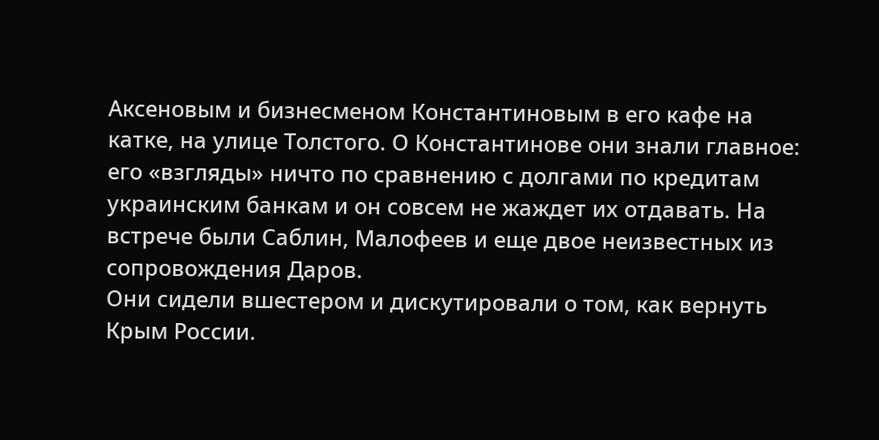Аксеновым и бизнесменом Константиновым в его кафе на катке, на улице Толстого. О Константинове они знали главное: его «взгляды» ничто по сравнению с долгами по кредитам украинским банкам и он совсем не жаждет их отдавать. На встрече были Саблин, Малофеев и еще двое неизвестных из сопровождения Даров.
Они сидели вшестером и дискутировали о том, как вернуть Крым России.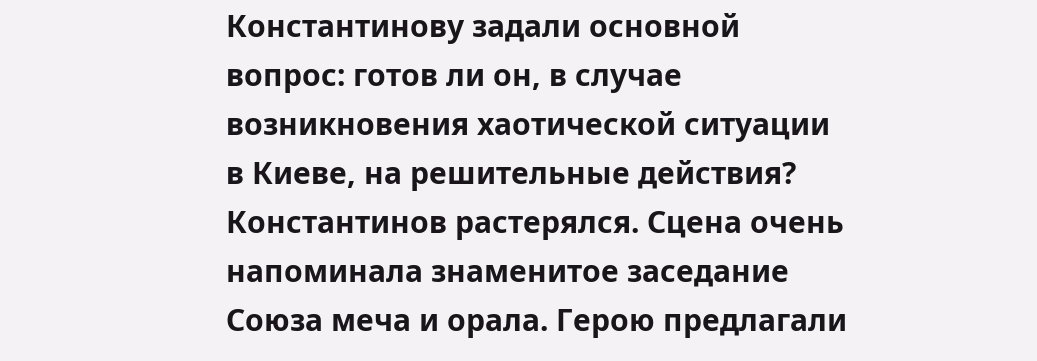Константинову задали основной вопрос: готов ли он, в случае возникновения хаотической ситуации в Киеве, на решительные действия? Константинов растерялся. Сцена очень напоминала знаменитое заседание Союза меча и орала. Герою предлагали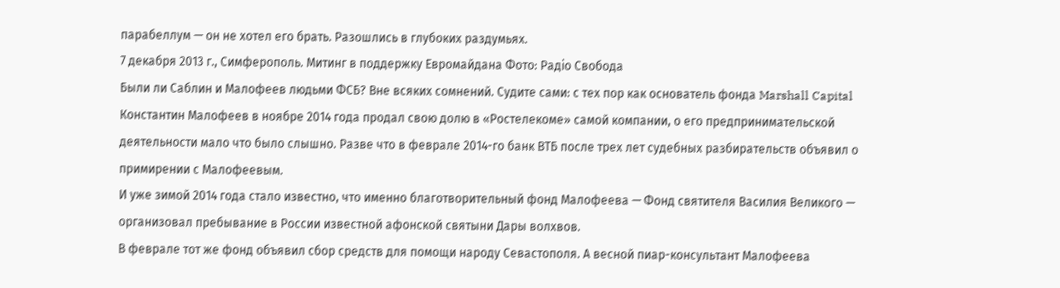парабеллум — он не хотел его брать. Разошлись в глубоких раздумьях.
7 декабря 2013 г., Симферополь. Митинг в поддержку Евромайдана Фото: Радіо Свобода
Были ли Саблин и Малофеев людьми ФСБ? Вне всяких сомнений. Судите сами: с тех пор как основатель фонда Marshall Capital Константин Малофеев в ноябре 2014 года продал свою долю в «Ростелекоме» самой компании, о его предпринимательской деятельности мало что было слышно. Разве что в феврале 2014-го банк ВТБ после трех лет судебных разбирательств объявил о примирении с Малофеевым.
И уже зимой 2014 года стало известно, что именно благотворительный фонд Малофеева — Фонд святителя Василия Великого — организовал пребывание в России известной афонской святыни Дары волхвов.
В феврале тот же фонд объявил сбор средств для помощи народу Севастополя. А весной пиар-консультант Малофеева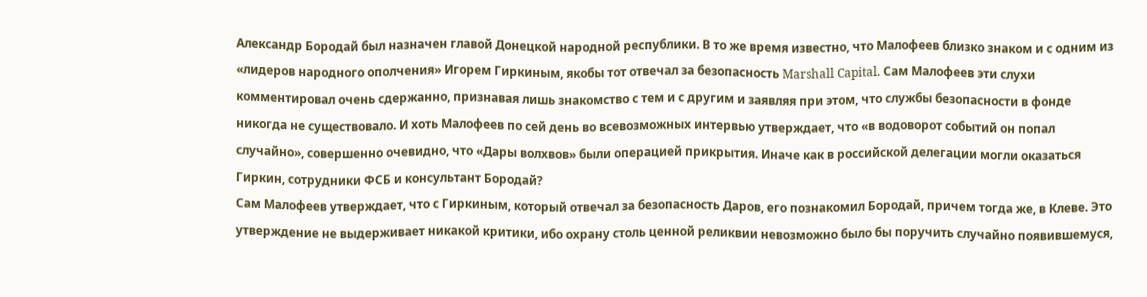Александр Бородай был назначен главой Донецкой народной республики. В то же время известно, что Малофеев близко знаком и с одним из «лидеров народного ополчения» Игорем Гиркиным, якобы тот отвечал за безопасность Marshall Capital. Сам Малофеев эти слухи комментировал очень сдержанно, признавая лишь знакомство с тем и с другим и заявляя при этом, что службы безопасности в фонде никогда не существовало. И хоть Малофеев по сей день во всевозможных интервью утверждает, что «в водоворот событий он попал случайно», совершенно очевидно, что «Дары волхвов» были операцией прикрытия. Иначе как в российской делегации могли оказаться Гиркин, сотрудники ФСБ и консультант Бородай?
Сам Малофеев утверждает, что с Гиркиным, который отвечал за безопасность Даров, его познакомил Бородай, причем тогда же, в Клеве. Это утверждение не выдерживает никакой критики, ибо охрану столь ценной реликвии невозможно было бы поручить случайно появившемуся,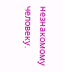незнакомому человеку.